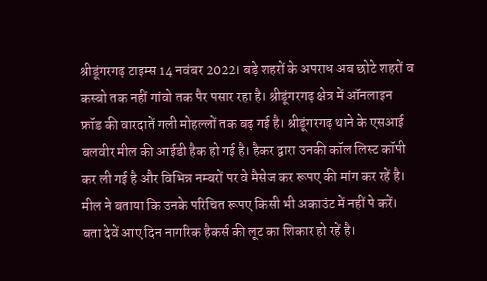श्रीडूंगरगढ़ टाइम्स 14 नवंबर 2022। बड़े शहरों के अपराध अब छोटे शहरों व कस्बो तक नहीं गांवो तक पैर पसार रहा है। श्रीडूंगरगढ़ क्षेत्र में ऑनलाइन फ्रॉड की वारदातें गली मोहल्लों तक बढ़ गई है। श्रीडूंगरगढ़ थाने के एसआई बलवीर मील की आईडी हैक हो गई है। हैकर द्वारा उनकी कॉल लिस्ट कॉपी कर ली गई है और विभिन्न नम्बरों पर वे मैसेज कर रूपए की मांग कर रहें है। मील ने बताया कि उनके परिचित रूपए किसी भी अकाउंट में नहीं पे करें। बता देवें आए दिन नागरिक हैकर्स की लूट का शिकार हो रहें है।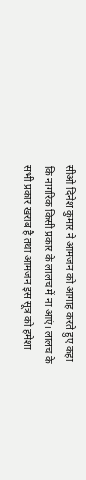सीओ दिनेश कुमार ने आमजन को आगाह करते हुए कहा कि नागरिक किसी प्रकार के लालच में ना आएं। लालच के सभी प्रकार खराब है तथा आमजन इस सूत्र को हमेशा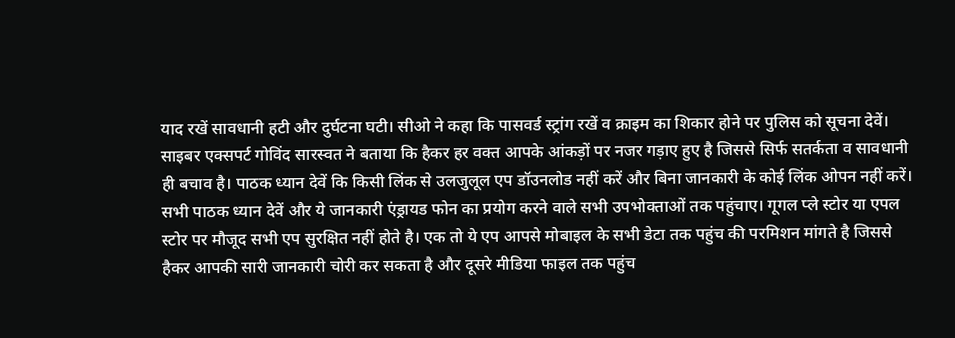याद रखें सावधानी हटी और दुर्घटना घटी। सीओ ने कहा कि पासवर्ड स्ट्रांग रखें व क्राइम का शिकार होने पर पुलिस को सूचना देवें। साइबर एक्सपर्ट गोविंद सारस्वत ने बताया कि हैकर हर वक्त आपके आंकड़ों पर नजर गड़ाए हुए है जिससे सिर्फ सतर्कता व सावधानी ही बचाव है। पाठक ध्यान देवें कि किसी लिंक से उलजुलूल एप डॉउनलोड नहीं करें और बिना जानकारी के कोई लिंक ओपन नहीं करें। सभी पाठक ध्यान देवें और ये जानकारी एंड्रायड फोन का प्रयोग करने वाले सभी उपभोक्ताओं तक पहुंचाए। गूगल प्ले स्टोर या एपल स्टोर पर मौजूद सभी एप सुरक्षित नहीं होते है। एक तो ये एप आपसे मोबाइल के सभी डेटा तक पहुंच की परमिशन मांगते है जिससे हैकर आपकी सारी जानकारी चोरी कर सकता है और दूसरे मीडिया फाइल तक पहुंच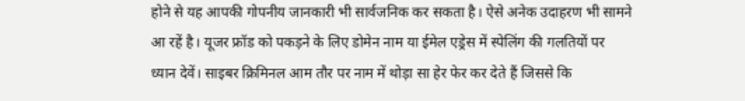होने से यह आपकी गोपनीय जानकारी भी सार्वजनिक कर सकता है। ऐसे अनेक उदाहरण भी सामने आ रहें है। यूजर फ्रॉड को पकड़ने के लिए डोमेन नाम या ईमेल एड्रेस में स्पेलिंग की गलतियों पर ध्यान देवें। साइबर क्रिमिनल आम तौर पर नाम में थोड़ा सा हेर फेर कर देते हैं जिससे कि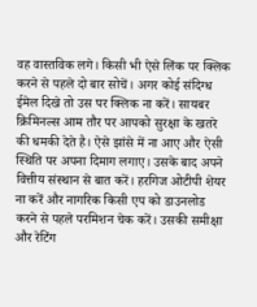वह वास्तविक लगे। किसी भी ऐसे लिंक पर क्लिक करने से पहले दो बार सोचें। अगर कोई संदिग्ध ईमेल दिखे तो उस पर क्लिक ना करें। सायबर क्रिमिनल्स आम तौर पर आपको सुरक्षा के खतरे की धमकी देते है। ऐसे झांसे में ना आए और ऐसी स्थिति पर अपना दिमाग लगाए। उसके बाद अपने वित्तीय संस्थान से बात करें। हरगिज ओटीपी शेयर ना करें और नागरिक किसी एप को डाउनलोड करने से पहले परमिशन चेक करें। उसकी समीक्षा और रेटिंग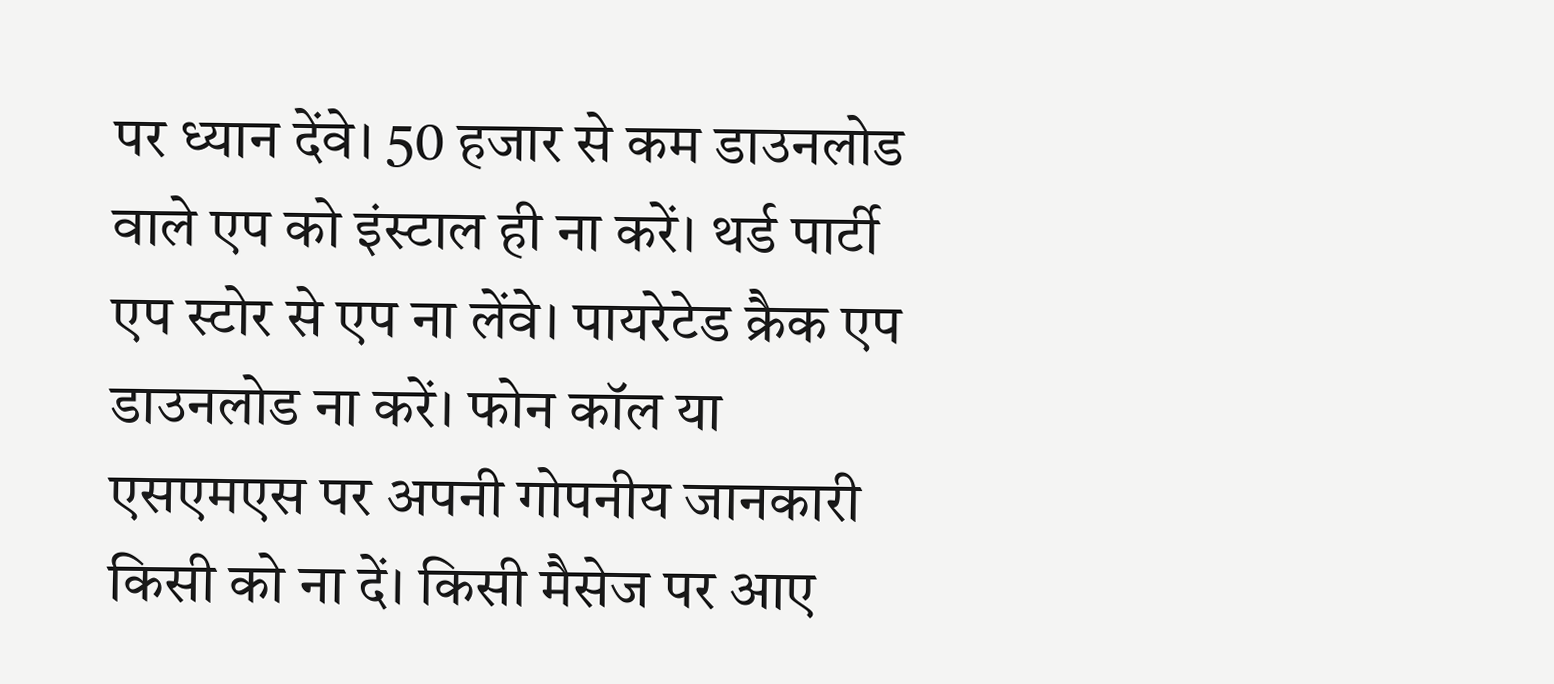पर ध्यान देंवे। 50 हजार से कम डाउनलोड वाले एप को इंस्टाल ही ना करें। थर्ड पार्टी एप स्टोर से एप ना लेंवे। पायरेटेड क्रैक एप डाउनलोड ना करें। फोन कॉल या एसएमएस पर अपनी गोपनीय जानकारी किसी को ना दें। किसी मैसेज पर आए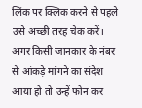लिंक पर क्लिक करने से पहले उसे अच्छी तरह चेक करें। अगर किसी जानकार के नंबर से आंकड़े मांगने का संदेश आया हो तो उन्हें फोन कर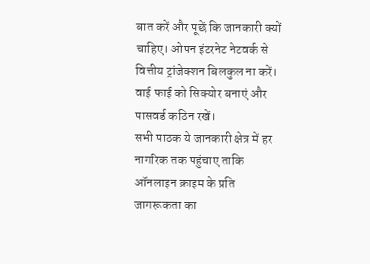बात करें और पूछें कि जानकारी क्यों चाहिए। ओपन इंटरनेट नेटवर्क से वित्तीय ट्रांजेक्शन बिलकुल ना करें। वाई फाई को सिक्योर बनाएं और पासवर्ड कठिन रखें।
सभी पाठक ये जानकारी क्षेत्र में हर नागरिक तक पहुंचाए ताकि ऑनलाइन क्राइम के प्रति जागरूकता का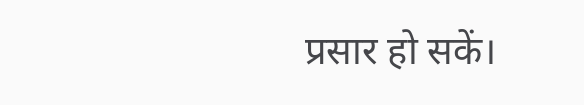प्रसार हो सकें।